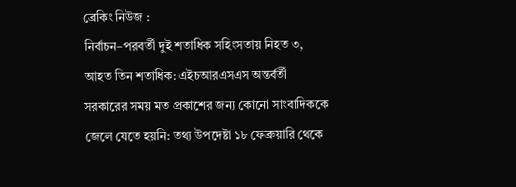ব্রেকিং নিউজ :
নির্বাচন–পরবর্তী দুই শতাধিক সহিংসতায় নিহত ৩, আহত তিন শতাধিক: এইচআরএসএস অন্তর্বর্তী সরকারের সময় মত প্রকাশের জন্য কোনো সাংবাদিককে জেলে যেতে হয়নি: তথ্য উপদেষ্টা ১৮ ফেব্রুয়ারি থেকে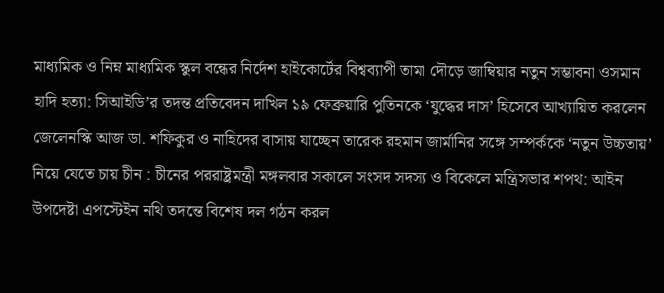মাধ্যমিক ও নিম্ন মাধ্যমিক স্কুল বন্ধের নির্দেশ হাইকোর্টের বিশ্বব্যাপী তামা দৌড়ে জাম্বিয়ার নতুন সম্ভাবনা ওসমান হাদি হত্যা: সিআইডি’র তদন্ত প্রতিবেদন দাখিল ১৯ ফেব্রুয়ারি পুতিনকে ‘যুদ্ধের দাস’ হিসেবে আখ্যায়িত করলেন জেলেনস্কি আজ ডা. শফিকুর ও নাহিদের বাসায় যাচ্ছেন তারেক রহমান জার্মানির সঙ্গে সম্পর্ককে ‘নতুন উচ্চতায়’ নিয়ে যেতে চায় চীন : চীনের পররাষ্ট্রমন্ত্রী মঙ্গলবার সকালে সংসদ সদস্য ও বিকেলে মন্ত্রিসভার শপথ: আইন উপদেষ্টা এপস্টেইন নথি তদন্তে বিশেষ দল গঠন করল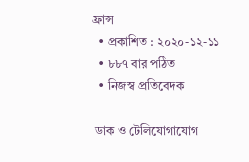ফ্রান্স
  • প্রকাশিত : ২০২০-১২-১১
  • ৮৮৭ বার পঠিত
  • নিজস্ব প্রতিবেদক

 ডাক ও টেলিযোগাযোগ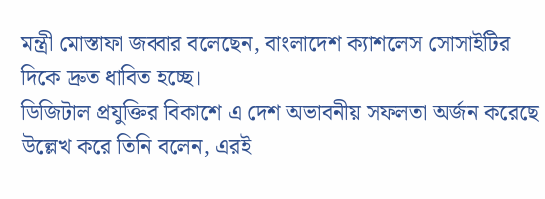মন্ত্রী মোস্তাফা জব্বার বলেছেন, বাংলাদেশ ক্যাশলেস সোসাইটির দিকে দ্রুত ধাবিত হচ্ছে।
ডিজিটাল প্রযুক্তির বিকাশে এ দেশ অভাবনীয় সফলতা অর্জন করেছে উল্লেখ করে তিনি বলেন, এরই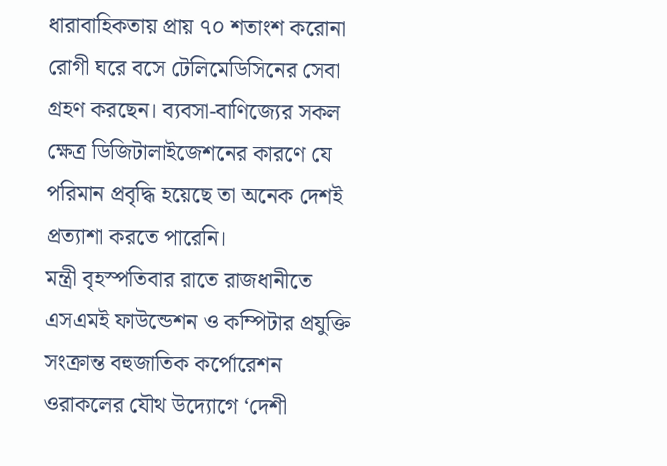ধারাবাহিকতায় প্রায় ৭০ শতাংশ করোনা রোগী ঘরে বসে টেলিমেডিসিনের সেবা গ্রহণ করছেন। ব্যবসা-বাণিজ্যের সকল ক্ষেত্র ডিজিটালাইজেশনের কারণে যে পরিমান প্রবৃদ্ধি হয়েছে তা অনেক দেশই প্রত্যাশা করতে পারেনি।
মন্ত্রী বৃহস্পতিবার রাতে রাজধানীতে এসএমই ফাউন্ডেশন ও কম্পিটার প্রযুক্তি সংক্রান্ত বহুজাতিক কর্পোরেশন ওরাকলের যৌথ উদ্যোগে ‘দেশী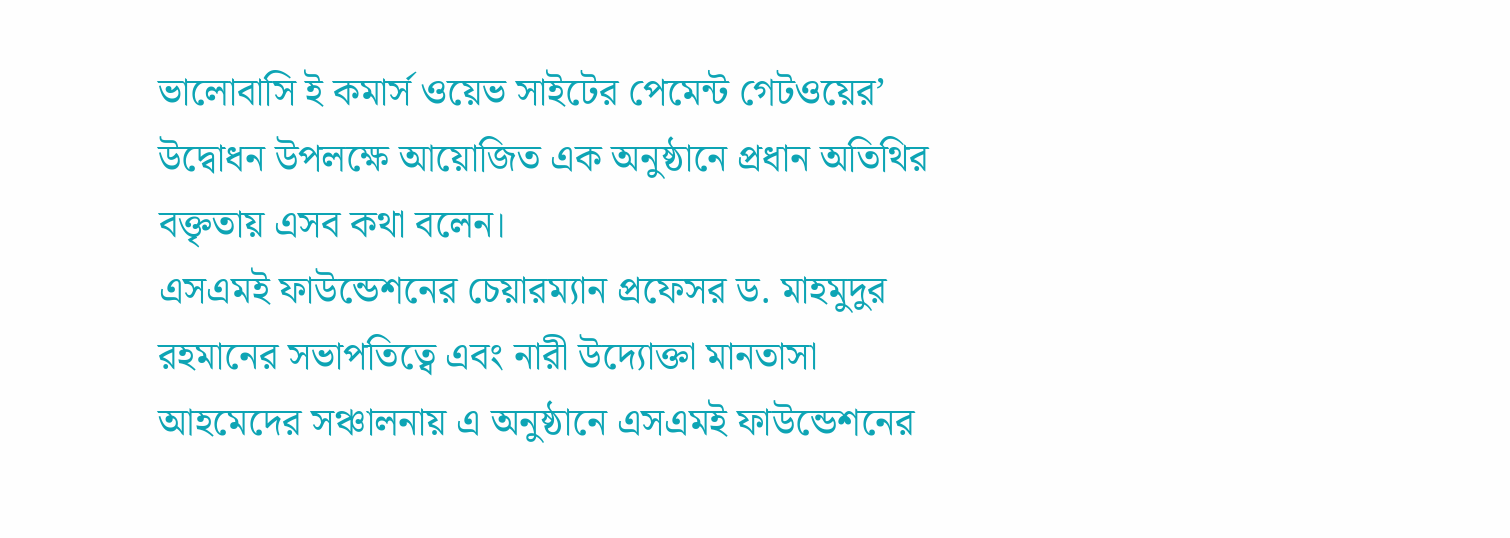ভালোবাসি ই কমার্স ওয়েভ সাইটের পেমেন্ট গেটওয়ের’ উদ্বোধন উপলক্ষে আয়োজিত এক অনুষ্ঠানে প্রধান অতিথির বক্তৃতায় এসব কথা বলেন।
এসএমই ফাউন্ডেশনের চেয়ারম্যান প্রফেসর ড. মাহমুদুর রহমানের সভাপতিত্বে এবং নারী উদ্যোক্তা মানতাসা আহমেদের সঞ্চালনায় এ অনুষ্ঠানে এসএমই ফাউন্ডেশনের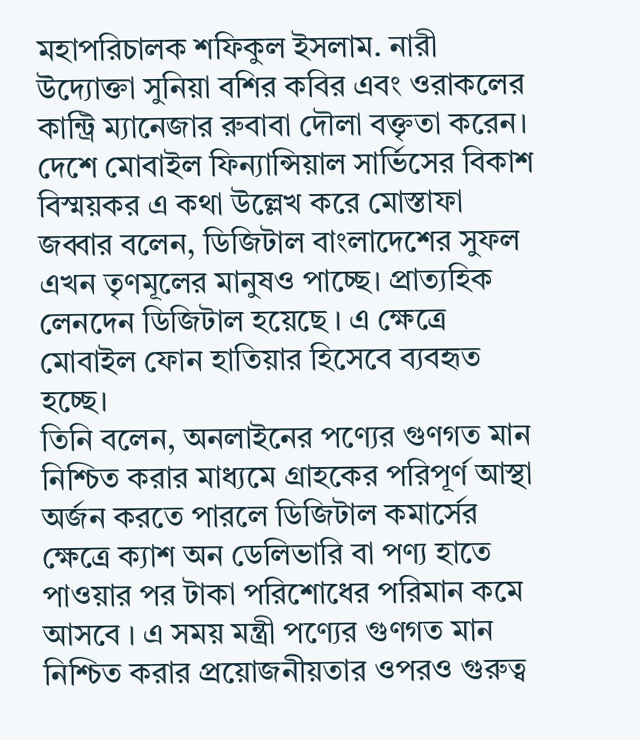মহাপরিচালক শফিকুল ইসলাম. নারী উদ্যোক্তা সুনিয়া বশির কবির এবং ওরাকলের কান্ট্রি ম্যানেজার রুবাবা দৌলা বক্তৃতা করেন।
দেশে মোবাইল ফিন্যান্সিয়াল সার্ভিসের বিকাশ বিস্ময়কর এ কথা উল্লেখ করে মোস্তাফা জব্বার বলেন, ডিজিটাল বাংলাদেশের সুফল এখন তৃণমূলের মানুষও পাচ্ছে। প্রাত্যহিক লেনদেন ডিজিটাল হয়েছে । এ ক্ষেত্রে মোবাইল ফোন হাতিয়ার হিসেবে ব্যবহৃত হচ্ছে।
তিনি বলেন, অনলাইনের পণ্যের গুণগত মান নিশ্চিত করার মাধ্যমে গ্রাহকের পরিপূর্ণ আস্থা অর্জন করতে পারলে ডিজিটাল কমার্সের ক্ষেত্রে ক্যাশ অন ডেলিভারি বা পণ্য হাতে পাওয়ার পর টাকা পরিশোধের পরিমান কমে আসবে । এ সময় মন্ত্রী পণ্যের গুণগত মান নিশ্চিত করার প্রয়োজনীয়তার ওপরও গুরুত্ব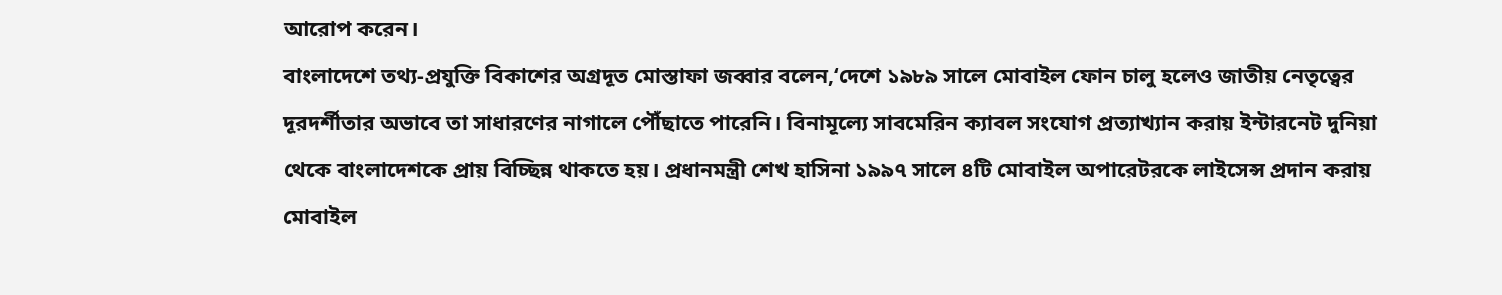আরোপ করেন।
বাংলাদেশে তথ্য-প্রযুক্তি বিকাশের অগ্রদূত মোস্তাফা জব্বার বলেন,‘দেশে ১৯৮৯ সালে মোবাইল ফোন চালু হলেও জাতীয় নেতৃত্বের দূরদর্শীতার অভাবে তা সাধারণের নাগালে পৌঁছাতে পারেনি। বিনামূল্যে সাবমেরিন ক্যাবল সংযোগ প্রত্যাখ্যান করায় ইন্টারনেট দুনিয়া থেকে বাংলাদেশকে প্রায় বিচ্ছিন্ন থাকতে হয়। প্রধানমন্ত্রী শেখ হাসিনা ১৯৯৭ সালে ৪টি মোবাইল অপারেটরকে লাইসেন্স প্রদান করায় মোবাইল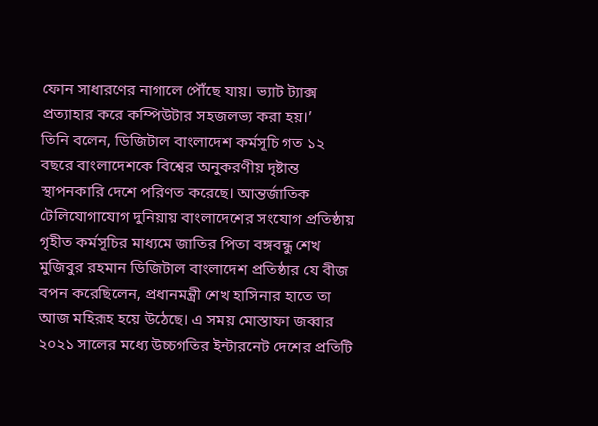ফোন সাধারণের নাগালে পৌঁছে যায়। ভ্যাট ট্যাক্স প্রত্যাহার করে কম্পিউটার সহজলভ্য করা হয়।’
তিনি বলেন, ডিজিটাল বাংলাদেশ কর্মসূচি গত ১২ বছরে বাংলাদেশকে বিশ্বের অনুকরণীয় দৃষ্টান্ত স্থাপনকারি দেশে পরিণত করেছে। আন্তর্জাতিক টেলিযোগাযোগ দুনিয়ায় বাংলাদেশের সংযোগ প্রতিষ্ঠায় গৃহীত কর্মসূচির মাধ্যমে জাতির পিতা বঙ্গবন্ধু শেখ মুজিবুর রহমান ডিজিটাল বাংলাদেশ প্রতিষ্ঠার যে বীজ বপন করেছিলেন, প্রধানমন্ত্রী শেখ হাসিনার হাতে তা আজ মহিরূহ হয়ে উঠেছে। এ সময় মোস্তাফা জব্বার ২০২১ সালের মধ্যে উচ্চগতির ইন্টারনেট দেশের প্রতিটি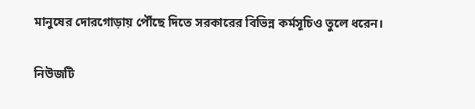মানুষের দোরগোড়ায় পৌঁছে দিতে সরকারের বিভিন্ন কর্মসূচিও তুলে ধরেন।

নিউজটি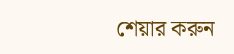শেয়ার করুন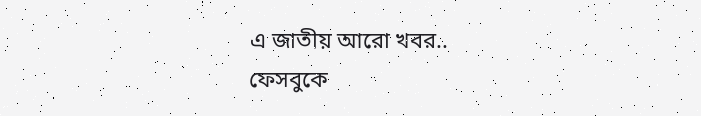এ জাতীয় আরো খবর..
ফেসবুকে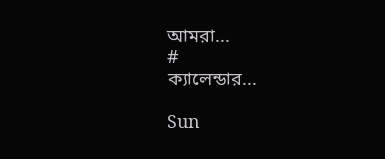আমরা...
#
ক্যালেন্ডার...

Sun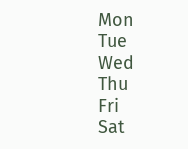Mon
Tue
Wed
Thu
Fri
Sat